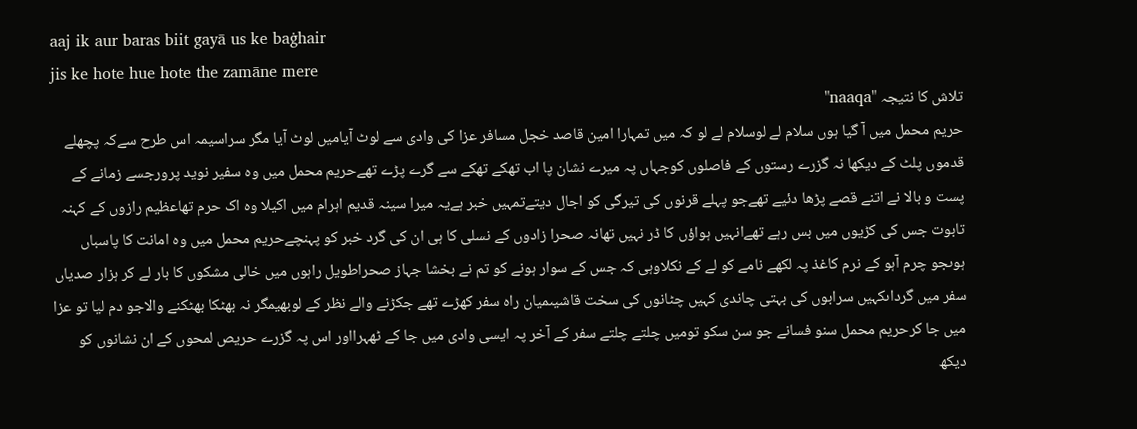aaj ik aur baras biit gayā us ke baġhair
jis ke hote hue hote the zamāne mere
تلاش کا نتیجہ "naaqa"
حریم محمل میں آ گیا ہوں سلام لے لوسلام لے لو کہ میں تمہارا امین قاصد خجل مسافر عزا کی وادی سے لوٹ آیامیں لوٹ آیا مگر سراسیمہ اس طرح سےکہ پچھلے قدموں پلٹ کے دیکھا نہ گزرے رستوں کے فاصلوں کوجہاں پہ میرے نشان پا اب تھکے تھکے سے گرے پڑے تھےحریم محمل میں وہ سفیر نوید پرورجسے زمانے کے پست و بالا نے اتنے قصے پڑھا دئیے تھےجو پہلے قرنوں کی تیرگی کو اجال دیتےتمہیں خبر ہےیہ میرا سینہ قدیم اہرام میں اکیلا وہ اک حرم تھاعظیم رازوں کے کہنہ تابوت جس کی کڑیوں میں بس رہے تھےانہیں ہواؤں کا ڈر نہیں تھانہ صحرا زادوں کے نسلی کا ہی ان کی گرد خبر کو پہنچےحریم محمل میں وہ امانت کا پاسباں ہوںجو چرم آہو کے نرم کاغذ پہ لکھے نامے کو لے کے نکلاوہی کہ جس کے سوار ہونے کو تم نے بخشا جہاز صحراطویل راہوں میں خالی مشکوں کا بار لے کر ہزار صدیاں سفر میں گرداںکہیں سرابوں کی بہتی چاندی کہیں چٹانوں کی سخت قاشیںمیان راہ سفر کھڑے تھے جکڑنے والے نظر کے لوبھیمگر نہ بھٹکا بھٹکنے والاجو دم لیا تو عزا میں جا کرحریم محمل سنو فسانے جو سن سکو تومیں چلتے چلتے سفر کے آخر پہ ایسی وادی میں جا کے ٹھہرااور اس پہ گزرے حریص لمحوں کے ان نشانوں کو دیکھ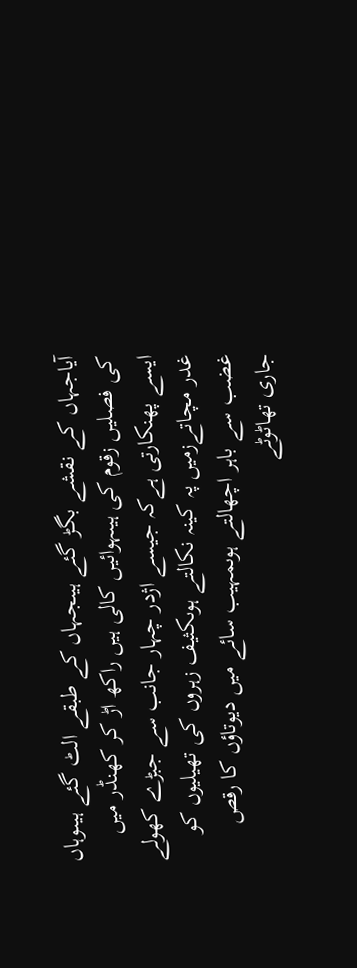آیاجہاں کے نقشے بگڑ گئے ہیںجہاں کے طبقے الٹ گئے ہیںوہاں کی فصلیں زقوم کی ہیںہوائیں کالی ہیں راکھ اڑ کر کھنڈر میں ایسے پھنکارتی ہےکہ جیسے اژدر چہار جانب سے جبڑے کھولے غدر مچاتےزمیں پہ کینہ نکالتے ہوںکثیف زہروں کی تھیلیوں کو غضب سے باہر اچھالتے ہوںمہیب سائے میں دیوتاؤں کا رقص جاری تھاٹوٹے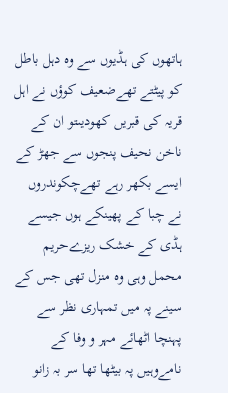ہاتھوں کی ہڈیوں سے وہ دہل باطل کو پیٹتے تھےضعیف کوؤں نے اہل قریہ کی قبریں کھودیںتو ان کے ناخن نحیف پنجوں سے جھڑ کے ایسے بکھر رہے تھےچکوندروں نے چبا کے پھینکے ہوں جیسے ہڈی کے خشک ریزےحریم محمل وہی وہ منزل تھی جس کے سینے پہ میں تمہاری نظر سے پہنچا اٹھائے مہر و وفا کے نامےوہیں پہ بیٹھا تھا سر بہ زانو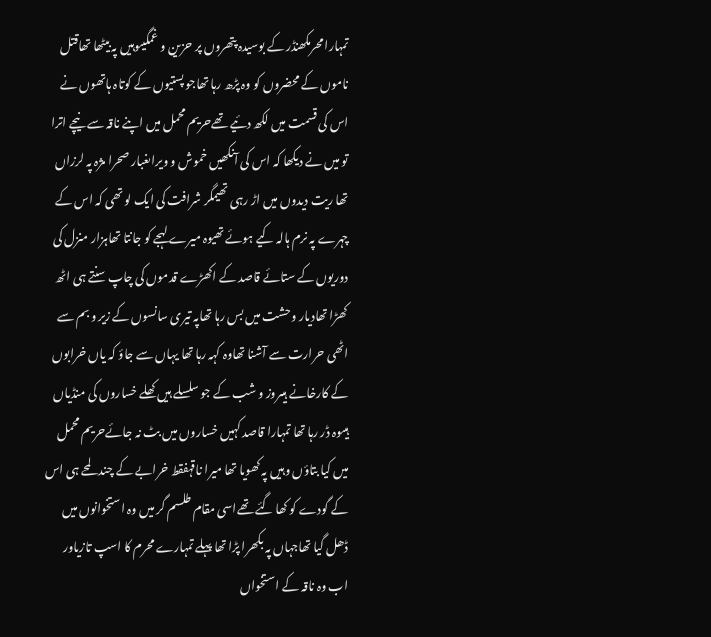تمہارا محرمکھنڈر کے بوسیدہ پتھروں پر حزین و غمگیںوہیں پہ بیٹھا تھاقتل ناموں کے محضروں کو وہ پڑھ رہا تھاجو پستیوں کے کوتاہ ہاتھوں نے اس کی قسمت میں لکھ دئیے تھےحریم محمل میں اپنے ناقہ سے نیچے اترا تو میں نے دیکھا کہ اس کی آنکھیں خموش و ویراںغبار صحرا مژہ پہ لرزاں تھا ریت دیدوں میں اڑ رہی تھیمگر شرافت کی ایک لو تھی کہ اس کے چہرے پہ نرم ہالہ کیے ہوئے تھیوہ میرے لہجے کو جانتا تھاہزار منزل کی دوریوں کے ستائے قاصد کے اکھڑے قدموں کی چاپ سنتے ہی اٹھ کھڑا تھادیار وحشت میں بس رہا تھاپہ تیری سانسوں کے زیر و بم سے اٹھی حرارت سے آشنا تھاوہ کہہ رہا تھا یہاں سے جاؤ کہ یاں خرابوں کے کارخانے ہیںروز و شب کے جو سلسلے ہیں کھلے خساروں کی منڈیاں ہیںوہ ڈر رہا تھا تمہارا قاصد کہیں خساروں میں بٹ نہ جائےحریم محمل میں کیا بتاؤں وہیں پہ کھویا تھا میرا ناقہفقط خرابے کے چند لمحے ہی اس کے گودے کو کھا گئے تھےاسی مقام طلسم گر میں وہ استخوانوں میں ڈھل گیا تھاجہاں پہ بکھرا پڑا تھا پہلے تمہارے محرم کا اسپ تازیاور اب وہ ناقہ کے استخواں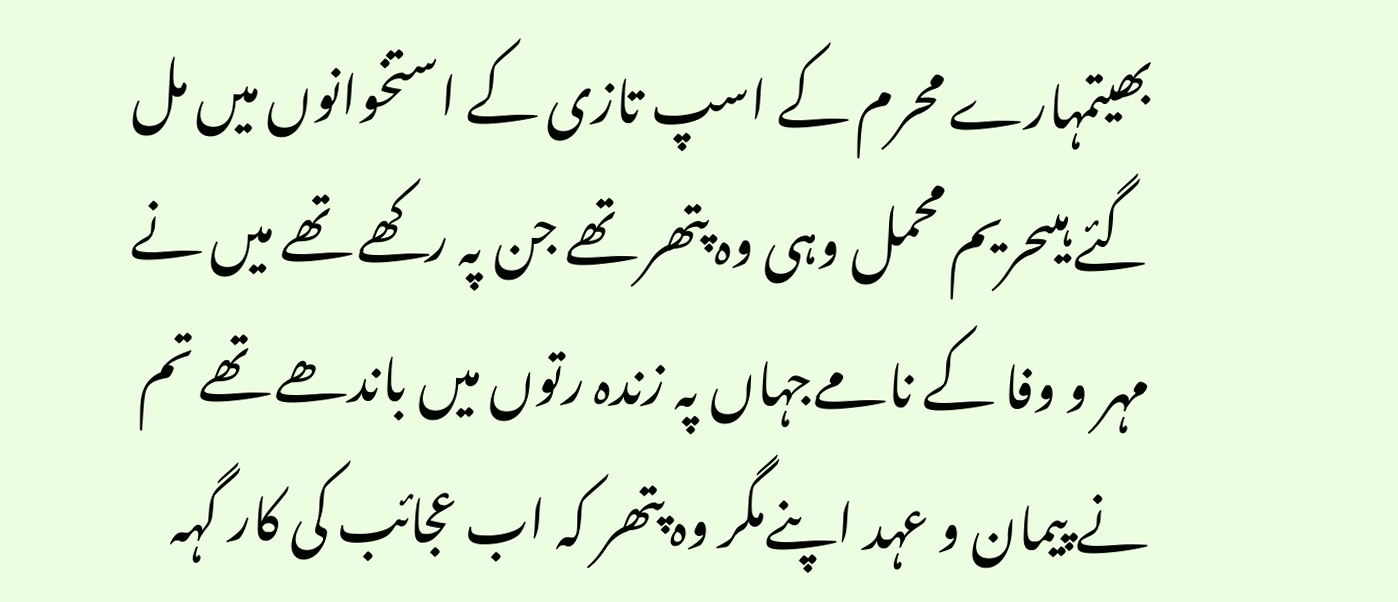بھیتمہارے محرم کے اسپ تازی کے استخوانوں میں مل گئے ہیںحریم محمل وہی وہ پتھر تھے جن پہ رکھے تھے میں نے مہر و وفا کے نامےجہاں پہ زندہ رتوں میں باندھے تھے تم نے پیمان و عہد اپنےمگر وہ پتھر کہ اب عجائب کی کار گہہ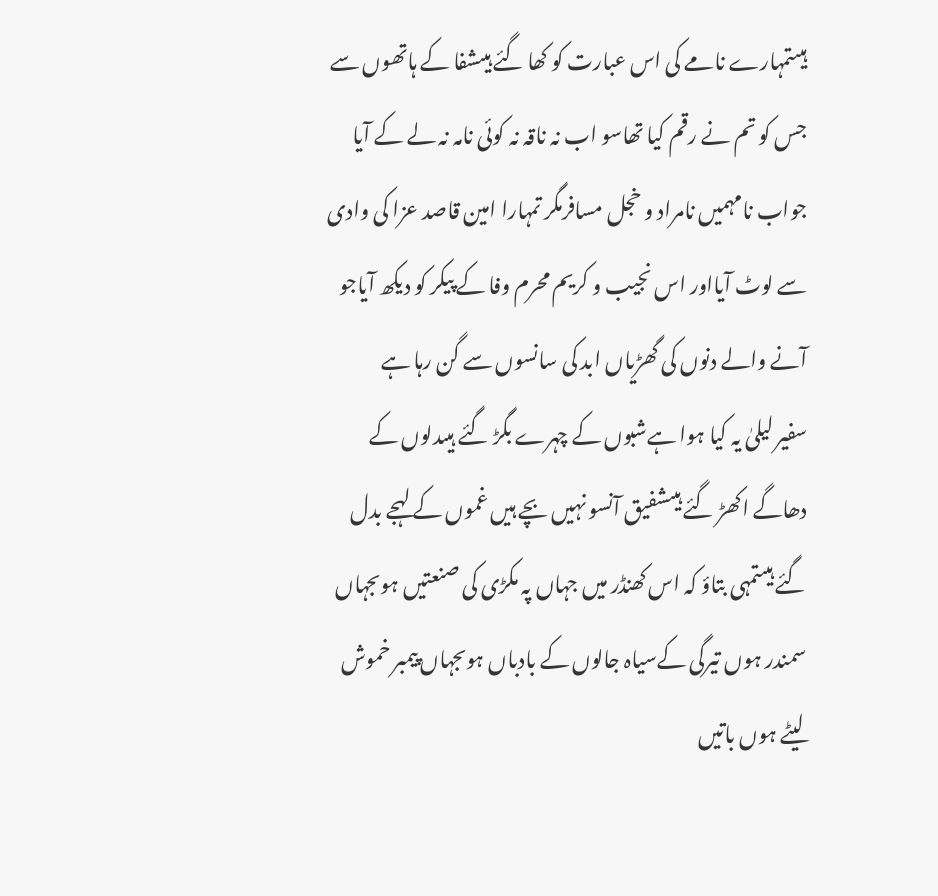ہیںتمہارے نامے کی اس عبارت کو کھا گئے ہیںشفا کے ہاتھوں سے جس کو تم نے رقم کیا تھاسو اب نہ ناقہ نہ کوئی نامہ نہ لے کے آیا جواب نامہمیں نامراد و خجل مسافرمگر تمہارا امین قاصد عزا کی وادی سے لوٹ آیااور اس نجیب و کریم محرم وفا کے پیکر کو دیکھ آیاجو آنے والے دنوں کی گھڑیاں ابد کی سانسوں سے گن رہا ہے
سفیر لیلیٰ یہ کیا ہوا ہےشبوں کے چہرے بگڑ گئے ہیںدلوں کے دھاگے اکھڑ گئے ہیںشفیق آنسو نہیں بچے ہیں غموں کے لہجے بدل گئے ہیںتمہی بتاؤ کہ اس کھنڈر میں جہاں پہ مکڑی کی صنعتیں ہوںجہاں سمندر ہوں تیرگی کےسیاہ جالوں کے بادباں ہوںجہاں پیمبر خموش لیٹے ہوں باتیں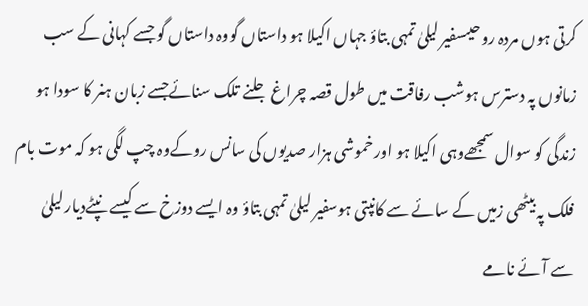کرتی ہوں مردہ روحیںسفیر لیلیٰ تمہی بتاؤ جہاں اکیلا ہو داستاں گووہ داستاں گو جسے کہانی کے سب زمانوں پہ دسترس ہوشب رفاقت میں طول قصہ چراغ جلنے تلک سنائےجسے زبان ہنر کا سودا ہو زندگی کو سوال سمجھےوہی اکیلا ہو اور خموشی ہزار صدیوں کی سانس روکےوہ چپ لگی ہو کہ موت بام فلک پہ بیٹھی زمیں کے سائے سے کانپتی ہوسفیر لیلیٰ تمہی بتاؤ وہ ایسے دوزخ سے کیسے نپٹےدیار لیلیٰ سے آئے نامے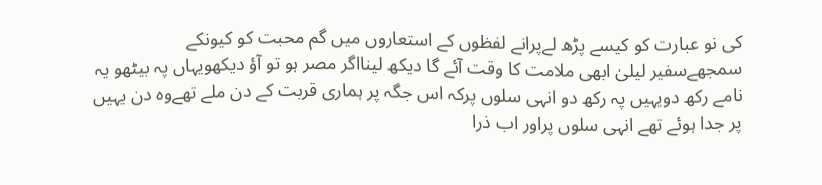کی نو عبارت کو کیسے پڑھ لےپرانے لفظوں کے استعاروں میں گم محبت کو کیونکے سمجھےسفیر لیلیٰ ابھی ملامت کا وقت آئے گا دیکھ لینااگر مصر ہو تو آؤ دیکھویہاں پہ بیٹھو یہ نامے رکھ دویہیں پہ رکھ دو انہی سلوں پرکہ اس جگہ پر ہماری قربت کے دن ملے تھےوہ دن یہیں پر جدا ہوئے تھے انہی سلوں پراور اب ذرا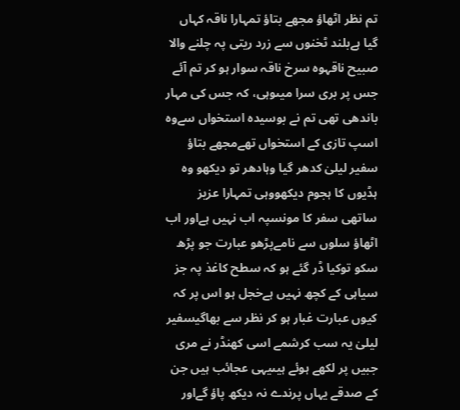تم نظر اٹھاؤ مجھے بتاؤ تمہارا ناقہ کہاں گیا ہےبلند ٹخنوں سے زرد ریتی پہ چلنے والا صبیح ناقہوہ سرخ ناقہ سوار ہو کر تم آئے جس پر بری سرا میںوہی، کہ جس کی مہار باندھی تھی تم نے بوسیدہ استخواں سےوہ اسپ تازی کے استخواں تھےمجھے بتاؤ سفیر لیلیٰ کدھر گیا وہادھر تو دیکھو وہ ہڈیوں کا ہجوم دیکھووہی تمہارا عزیز ساتھی سفر کا مونسپہ اب نہیں ہےاور اب اٹھاؤ سلوں سے نامےپڑھو عبارت جو پڑھ سکو توکیا ڈر گئے ہو کہ سطح کاغذ پہ جز سیاہی کے کچھ نہیں ہےخجل ہو اس پر کہ کیوں عبارت غبار ہو کر نظر سے بھاگیسفیر لیلیٰ یہ سب کرشمے اسی کھنڈر نے مری جبیں پر لکھے ہوئے ہیںیہی عجائب ہیں جن کے صدقے یہاں پرندے نہ دیکھ پاؤ گےاور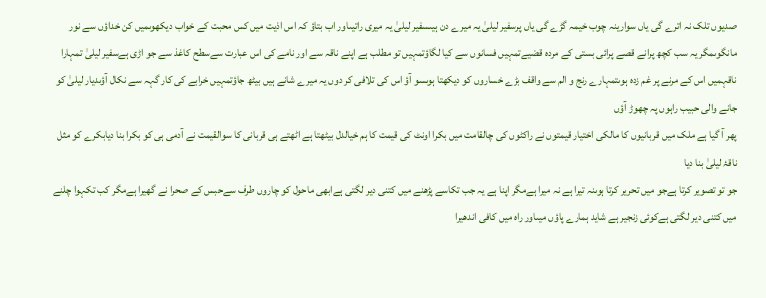صدیوں تلک نہ اترے گی یاں سوارینہ چوب خیمہ گڑے گی یاں پرسفیر لیلیٰ یہ میرے دن ہیںسفیر لیلیٰ یہ میری راتیںاور اب بتاؤ کہ اس اذیت میں کس محبت کے خواب دیکھوںمیں کن خداؤں سے نور مانگوںمگر یہ سب کچھ پرانے قصے پرائی بستی کے مردہ قضیےتمہیں فسانوں سے کیا لگاؤتمہیں تو مطلب ہے اپنے ناقہ سے اور نامے کی اس عبارت سےسطح کاغذ سے جو اڑی ہےسفیر لیلیٰ تمہارا ناقہمیں اس کے مرنے پر غم زدہ ہوںتمہارے رنج و الم سے واقف بڑے خساروں کو دیکھتا ہوںسو آؤ اس کی تلافی کر دوں یہ میرے شانے ہیں بیٹھ جاؤتمہیں خرابے کی کار گہہ سے نکال آؤںدیار لیلیٰ کو جانے والی حبیب راہوں پہ چھوڑ آؤں
پھر آ گیا ہے ملک میں قربانیوں کا مالکی اختیار قیمتوں نے راکٹوں کی چالقامت میں بکرا اونٹ کی قیمت کا ہم خیالدل بیٹھتا ہے اٹھتے ہی قربانی کا سوالقیمت نے آدمی ہی کو بکرا بنا دیابکرے کو مثل ناقۂ لیلیٰ بنا دیا
جو تو تصویر کرتا ہےجو میں تحریر کرتا ہوںنہ تیرا ہے نہ میرا ہےمگر اپنا ہے یہ جب تکاسے پڑھنے میں کتنی دیر لگتی ہےابھی ماحول کو چاروں طرف سےحبس کے صحرا نے گھیرا ہےمگر کب تکہوا چلنے میں کتنی دیر لگتی ہےکوئی زنجیر ہے شاید ہمارے پاؤں میںاور راہ میں کافی اندھیرا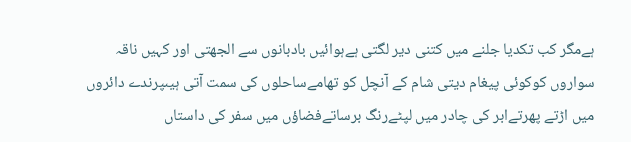ہےمگر کب تکدیا جلنے میں کتنی دیر لگتی ہےہوائیں بادبانوں سے الجھتی اور کہیں ناقہ سواروں کوکوئی پیغام دیتی شام کے آنچل کو تھامےساحلوں کی سمت آتی ہیںپرندے دائروں میں اڑتے پھرتےابر کی چادر میں لپٹےرنگ برساتےفضاؤں میں سفر کی داستاں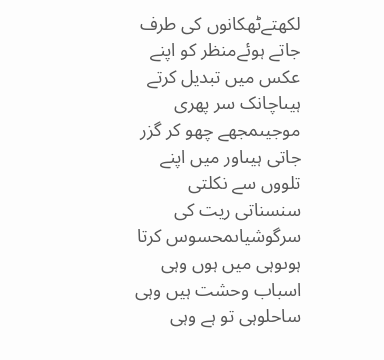لکھتےٹھکانوں کی طرف جاتے ہوئےمنظر کو اپنے عکس میں تبدیل کرتے ہیںاچانک سر پھری موجیںمجھے چھو کر گزر جاتی ہیںاور میں اپنے تلووں سے نکلتی سنسناتی ریت کی سرگوشیاںمحسوس کرتا ہوںوہی میں ہوں وہی اسباب وحشت ہیں وہی ساحلوہی تو ہے وہی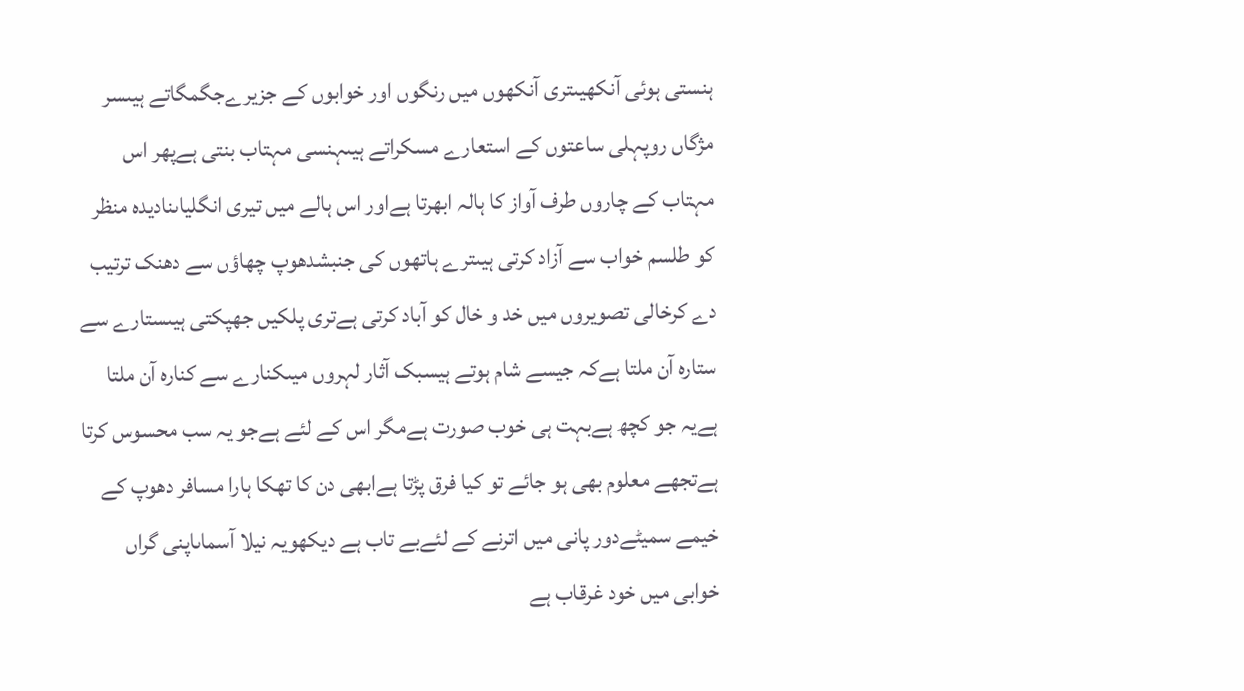ہنستی ہوئی آنکھیںتری آنکھوں میں رنگوں اور خوابوں کے جزیرےجگمگاتے ہیںسر مژگاں روپہلی ساعتوں کے استعارے مسکراتے ہیںہنسی مہتاب بنتی ہےپھر اس مہتاب کے چاروں طرف آواز کا ہالہ ابھرتا ہےاور اس ہالے میں تیری انگلیاںنادیدہ منظر کو طلسم خواب سے آزاد کرتی ہیںترے ہاتھوں کی جنبشدھوپ چھاؤں سے دھنک ترتیب دے کرخالی تصویروں میں خد و خال کو آباد کرتی ہےتری پلکیں جھپکتی ہیںستارے سے ستارہ آن ملتا ہےکہ جیسے شام ہوتے ہیسبک آثار لہروں میںکنارے سے کنارہ آن ملتا ہےیہ جو کچھ ہےبہت ہی خوب صورت ہےمگر اس کے لئے ہےجو یہ سب محسوس کرتا ہےتجھے معلوم بھی ہو جائے تو کیا فرق پڑتا ہےابھی دن کا تھکا ہارا مسافر دھوپ کے خیمے سمیٹےدور پانی میں اترنے کے لئےبے تاب ہے دیکھویہ نیلا آسماںاپنی گراں خوابی میں خود غرقاب ہے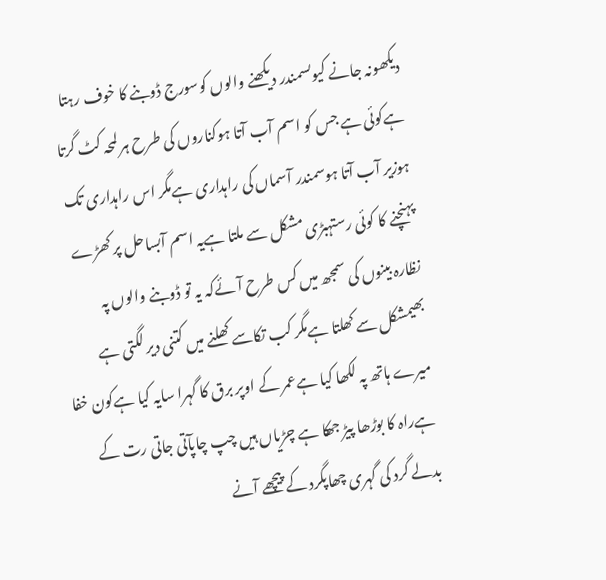دیکھونہ جانے کیوںسمندر دیکھنے والوں کوسورج ڈوبنے کا خوف رہتا ہےکوئی ہے جس کو اسم آب آتا ہوکناروں کی طرح ہر لمحہ کٹ گرتا ہوزیر آب آتا ہوسمندر آسماں کی راہداری ہےمگر اس راہداری تک پہنچنے کا کوئی رستہبڑی مشکل سے ملتا ہےیہ اسم آبساحل پر کھڑے نظارہ بینوں کی سمجھ میں کس طرح آئےکہ یہ تو ڈوبنے والوں پہ بھیمشکل سے کھلتا ہےمگر کب تکاسے کھلنے میں کتنی دیر لگتی ہے
میرے ہاتھ پہ لکھا کیا ہےعمر کے اوپر برق کا گہرا سایہ کیا ہےکون خفا ہےراہ کا بوڑھا پیڑ جھکا ہے چڑیاں ہیں چپ چاپآتی جاتی رت کے بدلے گرد کی گہری چھاپگرد کے پیچھے آنے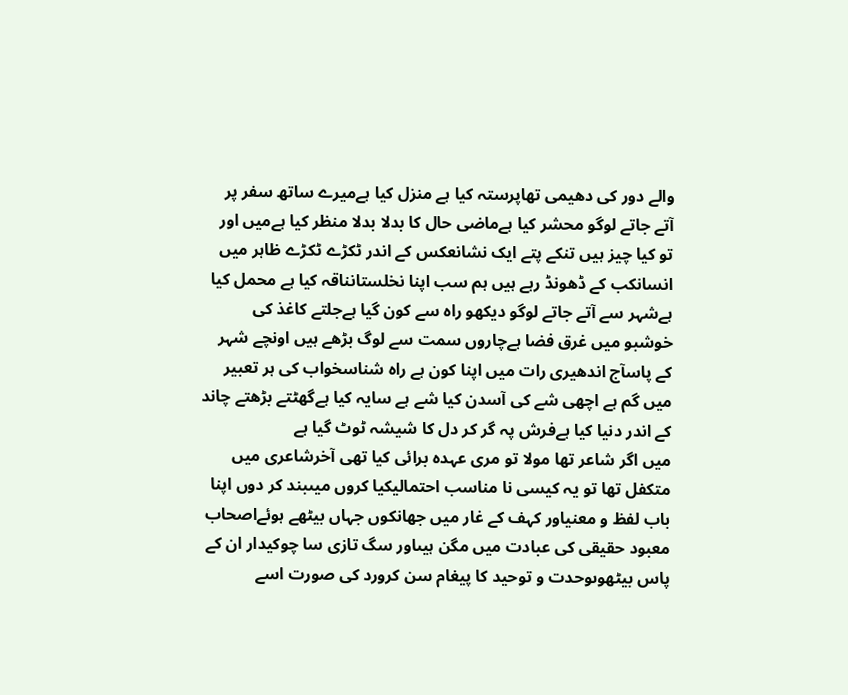والے دور کی دھیمی تھاپرستہ کیا ہے منزل کیا ہےمیرے ساتھ سفر پر آتے جاتے لوگو محشر کیا ہےماضی حال کا بدلا بدلا منظر کیا ہےمیں اور تو کیا چیز ہیں تنکے پتے ایک نشانعکس کے اندر ٹکڑے ٹکڑے ظاہر میں انسانکب کے ڈھونڈ رہے ہیں ہم سب اپنا نخلستانناقہ کیا ہے محمل کیا ہےشہر سے آتے جاتے لوگو دیکھو راہ سے کون گیا ہےجلتے کاغذ کی خوشبو میں غرق فضا ہےچاروں سمت سے لوگ بڑھے ہیں اونچے شہر کے پاسآج اندھیری رات میں اپنا کون ہے راہ شناسخواب کی ہر تعبیر میں گم ہے اچھی شے کی آسدن کیا شے ہے سایہ کیا ہےگھٹتے بڑھتے چاند کے اندر دنیا کیا ہےفرش پہ گر کر دل کا شیشہ ٹوٹ گیا ہے
میں اگر شاعر تھا مولا تو مری عہدہ برائی کیا تھی آخرشاعری میں متکفل تھا تو یہ کیسی نا مناسب احتمالیکیا کروں میںبند کر دوں اپنا باب لفظ و معنیاور کہف کے غار میں جھانکوں جہاں بیٹھے ہوئےاصحاب معبود حقیقی کی عبادت میں مگن ہیںاور سگ تازی سا چوکیدار ان کے پاس بیٹھوںوحدت و توحید کا پیغام سن کرورد کی صورت اسے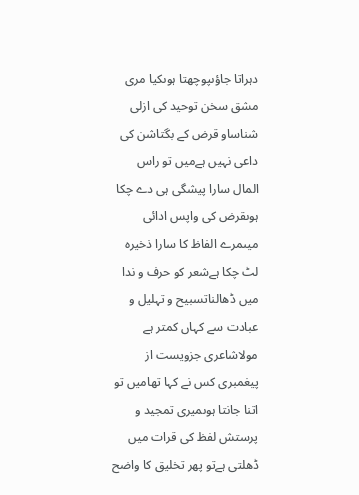دہراتا جاؤںپوچھتا ہوںکیا مری مشق سخن توحید کی ازلی شناساو قرض کے بگتاشن کی داعی نہیں ہےمیں تو راس المال سارا پیشگی ہی دے چکا ہوںقرض کی واپس ادائی میںمرے الفاظ کا سارا ذخیرہ لٹ چکا ہےشعر کو حرف و ندا میں ڈھالناتسبیح و تہلیل و عبادت سے کہاں کمتر ہے مولاشاعری جزویست از پیغمبری کس نے کہا تھامیں تو اتنا جانتا ہوںمیری تمجید و پرستش لفظ کی قرات میں ڈھلتی ہےتو پھر تخلیق کا واضح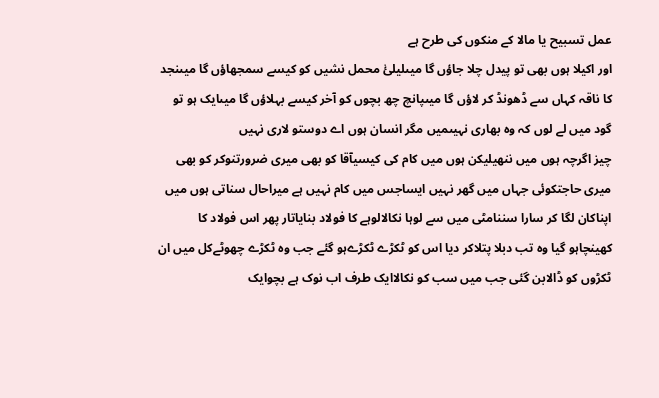عمل تسبیح یا مالا کے منکوں کی طرح ہے
اور اکیلا ہوں بھی تو پیدل چلا جاؤں گا میںلیلیٰٔ محمل نشیں کو کیسے سمجھاؤں گا میںنجد کا ناقہ کہاں سے ڈھونڈ کر لاؤں گا میںپانچ چھ بچوں کو آخر کیسے بہلاؤں گا میںایک ہو تو گود میں لے لوں کہ وہ بھاری نہیںمیں مگر انسان ہوں اے دوستو لاری نہیں
چیز اگرچہ ہوں میں ننھیلیکن ہوں میں کام کی کیسیآقا کو بھی میری ضرورتنوکر کو بھی میری حاجتکوئی جہاں میں گھر نہیں ایساجس میں کام نہیں ہے میراحال سناتی ہوں میں اپناکان لگا کر سارا سننامٹی میں سے لوہا نکالالوہے کا فولاد بنایاتار پھر اس فولاد کا کھینچاہو گیا وہ تب دبلا پتلاکر دیا اس کو ٹکڑے ٹکڑےہو گئے جب وہ ٹکڑے چھوٹےکل میں ان ٹکڑوں کو ڈالابن گئی جب میں سب کو نکالاایک طرف اب نوک ہے بچوایک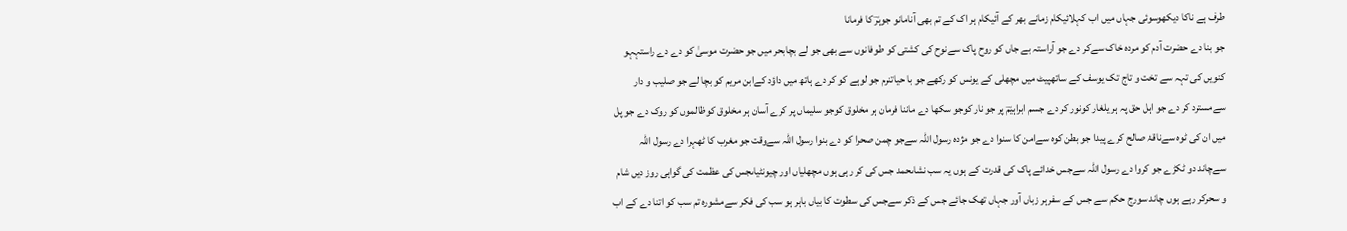طرف ہے ناکا دیکھوسوئی جہاں میں اب کہلائیکام زمانے بھر کے آئیکام ہر اک کے تم بھی آنامانو جوہرؔ کا فرمانا
جو بنا دے حضرت آدم کو مردہ خاک سےکر دے جو آراستہ بے جاں کو روح پاک سےنوح کی کشتی کو طوفانوں سے بھی جو لے بچابحر میں جو حضرت موسیٰ کو دے دے راستہہو کنویں کی تہہ سے تخت و تاج تک یوسف کے ساتھپیٹ میں مچھلی کے یونس کو رکھے جو با حیاتنرم جو لوہے کو کر دے ہاتھ میں داؤد کےابن مریم کو بچا لے جو صلیب و دار سےمسترد کر دے جو اہل حق پہ ہر یلغار کونور کر دے جسم ابراہیمؔ پر جو نار کوجو سکھا دے ماننا فرمان ہر مخلوق کوجو سلیماں پر کرے آسان ہر مخلوق کوظالموں کو روک دے جو پل میں ان کی ٹوہ سےناقۂ صالح کرے پیدا جو بطن کوہ سےامن کا سنوا دے جو مژدہ رسول اللہ سےجو چمن صحرا کو دے بنوا رسول اللہ سےوقت جو مغرب کا ٹھہرا دے رسول اللہ سےچاند دو ٹکڑے جو کروا دے رسول اللہ سےجس خدائے پاک کی قدرت کے ہوں یہ سب نشاںحمد جس کی کر رہی ہوں مچھلیاں اور چیونٹیاںجس کی عظمت کی گواہی روز دیں شام و سحرکر رہے ہوں چاند سورج حکم سے جس کے سفرہر زباں آور جہاں تھک جائے جس کے ذکر سےجس کی سطوت کا بیاں باہر ہو سب کی فکر سےمشورہ تم سب کو اتنا دے کے اب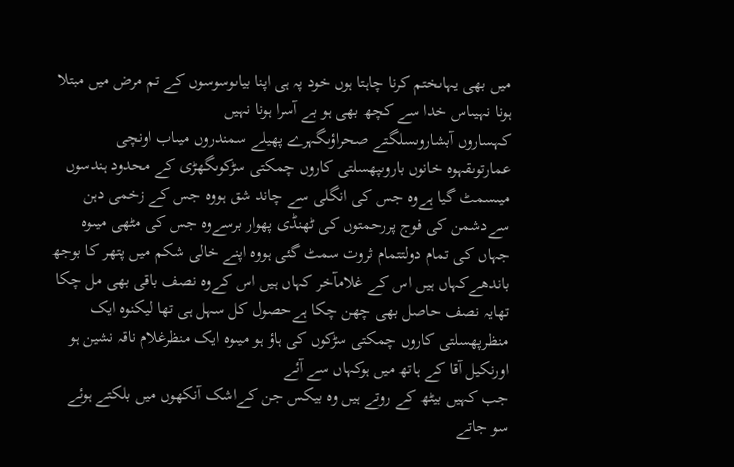میں بھی یہاںختم کرنا چاہتا ہوں خود پہ ہی اپنا بیاںوسوسوں کے تم مرض میں مبتلا ہونا نہیںاس خدا سے کچھ بھی ہو بے آسرا ہونا نہیں
کہساروں آبشاروںسلگتے صحراؤںگہرے پھیلے سمندروں میںاب اونچی عمارتوںقہوہ خانوں باروںپھسلتی کاروں چمکتی سڑکوںگھڑی کے محدود ہندسوں میںسمٹ گیا ہےوہ جس کی انگلی سے چاند شق ہووہ جس کے زخمی دہن سےدشمن کی فوج پررحمتوں کی ٹھنڈی پھوار برسےوہ جس کی مٹھی میںوہ جہاں کی تمام دولتتمام ثروت سمٹ گئی ہووہ اپنے خالی شکم میں پتھر کا بوجھ باندھےکہاں ہیں اس کے غلامآخر کہاں ہیں اس کےوہ نصف باقی بھی مل چکا تھایہ نصف حاصل بھی چھن چکا ہےحصول کل سہل ہی تھا لیکنوہ ایک منظرپھسلتی کاروں چمکتی سڑکوں کی ہاؤ ہو میںوہ ایک منظرغلام ناقہ نشین ہو اورنکیل آقا کے ہاتھ میں ہوکہاں سے آئے
جب کہیں بیٹھ کے روتے ہیں وہ بیکس جن کےاشک آنکھوں میں بلکتے ہوئے سو جاتے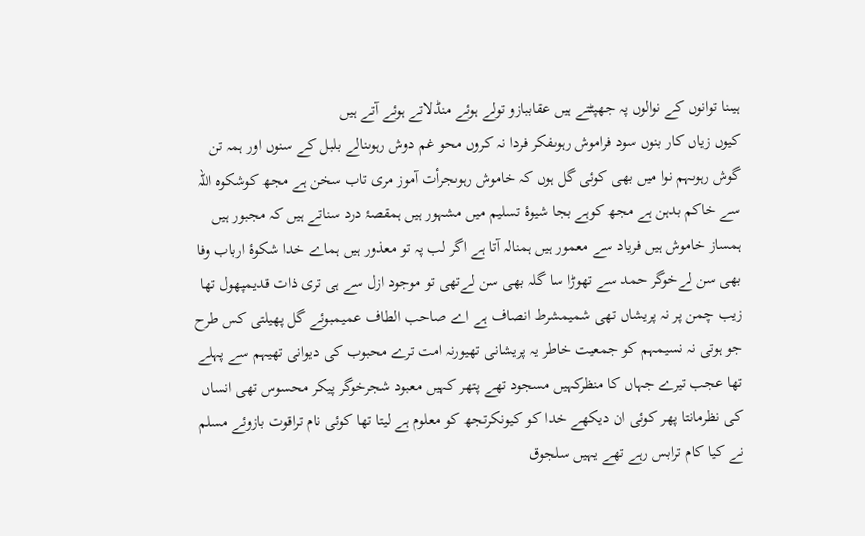ہیںنا توانوں کے نوالوں پہ جھپٹتے ہیں عقاببازو تولے ہوئے منڈلاتے ہوئے آتے ہیں
کیوں زیاں کار بنوں سود فراموش رہوںفکر فردا نہ کروں محو غم دوش رہوںنالے بلبل کے سنوں اور ہمہ تن گوش رہوںہم نوا میں بھی کوئی گل ہوں کہ خاموش رہوںجرأت آموز مری تاب سخن ہے مجھ کوشکوہ اللہ سے خاکم بدہن ہے مجھ کوہے بجا شیوۂ تسلیم میں مشہور ہیں ہمقصۂ درد سناتے ہیں کہ مجبور ہیں ہمساز خاموش ہیں فریاد سے معمور ہیں ہمنالہ آتا ہے اگر لب پہ تو معذور ہیں ہماے خدا شکوۂ ارباب وفا بھی سن لےخوگر حمد سے تھوڑا سا گلہ بھی سن لےتھی تو موجود ازل سے ہی تری ذات قدیمپھول تھا زیب چمن پر نہ پریشاں تھی شمیمشرط انصاف ہے اے صاحب الطاف عمیمبوئے گل پھیلتی کس طرح جو ہوتی نہ نسیمہم کو جمعیت خاطر یہ پریشانی تھیورنہ امت ترے محبوب کی دیوانی تھیہم سے پہلے تھا عجب تیرے جہاں کا منظرکہیں مسجود تھے پتھر کہیں معبود شجرخوگر پیکر محسوس تھی انساں کی نظرمانتا پھر کوئی ان دیکھے خدا کو کیونکرتجھ کو معلوم ہے لیتا تھا کوئی نام تراقوت بازوئے مسلم نے کیا کام ترابس رہے تھے یہیں سلجوق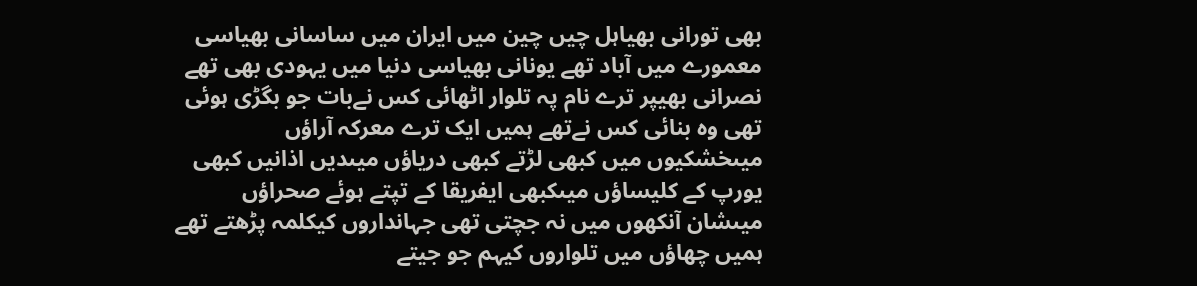بھی تورانی بھیاہل چیں چین میں ایران میں ساسانی بھیاسی معمورے میں آباد تھے یونانی بھیاسی دنیا میں یہودی بھی تھے نصرانی بھیپر ترے نام پہ تلوار اٹھائی کس نےبات جو بگڑی ہوئی تھی وہ بنائی کس نےتھے ہمیں ایک ترے معرکہ آراؤں میںخشکیوں میں کبھی لڑتے کبھی دریاؤں میںدیں اذانیں کبھی یورپ کے کلیساؤں میںکبھی ایفریقا کے تپتے ہوئے صحراؤں میںشان آنکھوں میں نہ جچتی تھی جہانداروں کیکلمہ پڑھتے تھے ہمیں چھاؤں میں تلواروں کیہم جو جیتے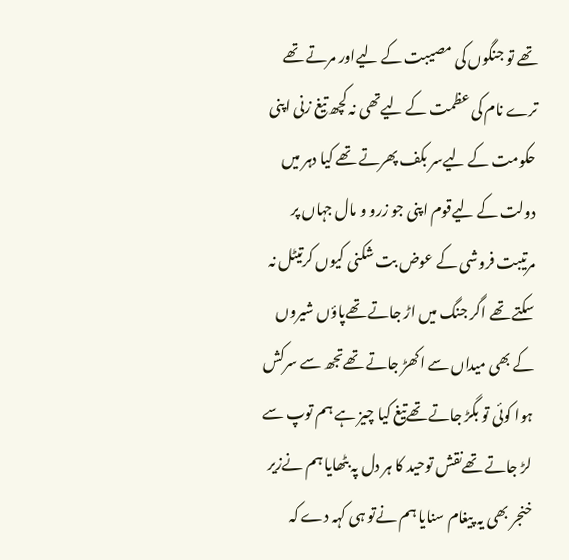تھے تو جنگوں کی مصیبت کے لیےاور مرتے تھے ترے نام کی عظمت کے لیےتھی نہ کچھ تیغ زنی اپنی حکومت کے لیےسر بکف پھرتے تھے کیا دہر میں دولت کے لیےقوم اپنی جو زرو و مال جہاں پر مرتیبت فروشی کے عوض بت شکنی کیوں کرتیٹل نہ سکتے تھے اگر جنگ میں اڑ جاتے تھےپاؤں شیروں کے بھی میداں سے اکھڑ جاتے تھےتجھ سے سرکش ہوا کوئی تو بگڑ جاتے تھےتیغ کیا چیز ہے ہم توپ سے لڑ جاتے تھےنقش توحید کا ہر دل پہ بٹھایا ہم نےزیر خنجر بھی یہ پیغام سنایا ہم نےتو ہی کہہ دے کہ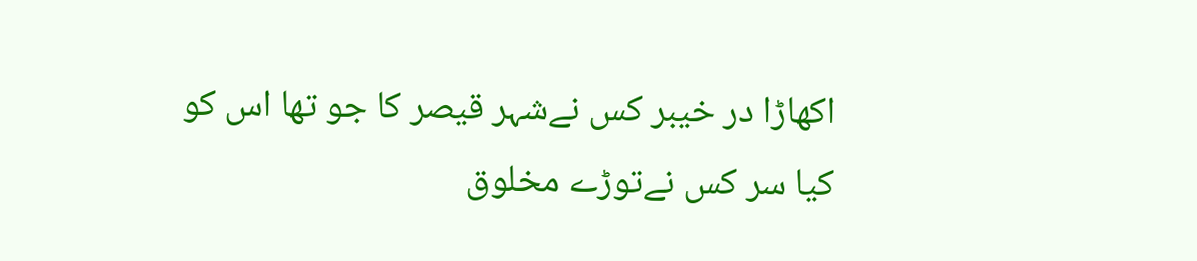اکھاڑا در خیبر کس نےشہر قیصر کا جو تھا اس کو کیا سر کس نےتوڑے مخلوق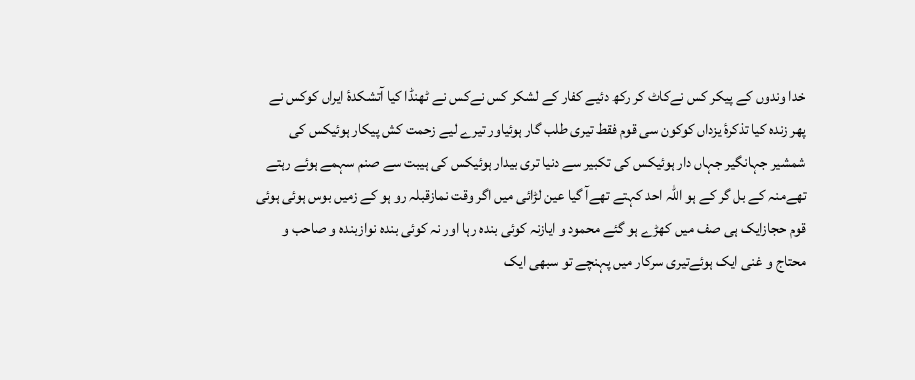خدا وندوں کے پیکر کس نےکاٹ کر رکھ دئیے کفار کے لشکر کس نےکس نے ٹھنڈا کیا آتشکدۂ ایراں کوکس نے پھر زندہ کیا تذکرۂ یزداں کوکون سی قوم فقط تیری طلب گار ہوئیاور تیرے لیے زحمت کش پیکار ہوئیکس کی شمشیر جہانگیر جہاں دار ہوئیکس کی تکبیر سے دنیا تری بیدار ہوئیکس کی ہیبت سے صنم سہمے ہوئے رہتے تھےمنہ کے بل گر کے ہو اللہ احد کہتے تھےآ گیا عین لڑائی میں اگر وقت نمازقبلہ رو ہو کے زمیں بوس ہوئی ہوئی قوم حجازایک ہی صف میں کھڑے ہو گئے محمود و ایازنہ کوئی بندہ رہا اور نہ کوئی بندہ نوازبندہ و صاحب و محتاج و غنی ایک ہوئےتیری سرکار میں پہنچے تو سبھی ایک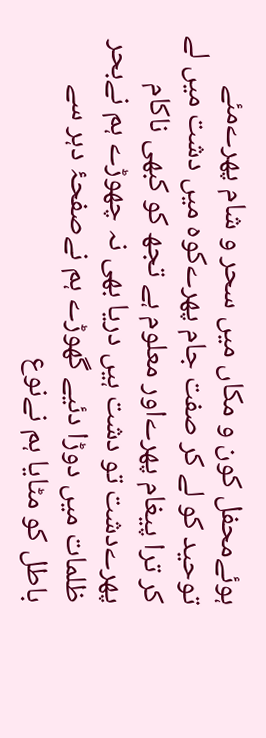ہوئےمحفل کون و مکاں میں سحر و شام پھرےمئے توحید کو لے کر صفت جام پھرےکوہ میں دشت میں لے کر ترا پیغام پھرےاور معلوم ہے تجھ کو کبھی ناکام پھرےدشت تو دشت ہیں دریا بھی نہ چھوڑے ہم نےبحر ظلمات میں دوڑا دئیے گھوڑے ہم نےصفحۂ دہر سے باطل کو مٹایا ہم نےنوع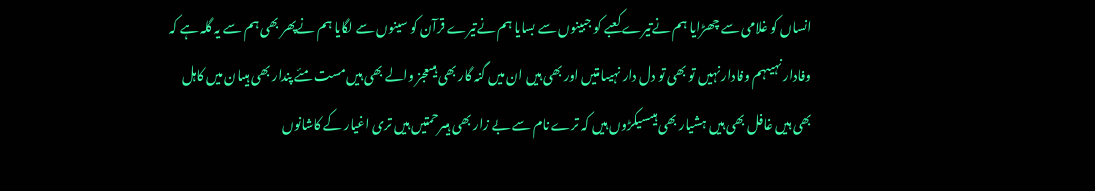انساں کو غلامی سے چھڑایا ہم نےتیرے کعبے کو جبینوں سے بسایا ہم نےتیرے قرآن کو سینوں سے لگایا ہم نےپھر بھی ہم سے یہ گلہ ہے کہ وفادار نہیںہم وفادار نہیں تو بھی تو دل دار نہیںامتیں اور بھی ہیں ان میں گنہ گار بھی ہیںعجز والے بھی ہیں مست مئے پندار بھی ہیںان میں کاہل بھی ہیں غافل بھی ہیں ہشیار بھی ہیںسیکڑوں ہیں کہ ترے نام سے بے زار بھی ہیںرحمتیں ہیں تری اغیار کے کاشانوں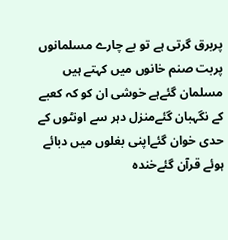پربرق گرتی ہے تو بے چارے مسلمانوں پربت صنم خانوں میں کہتے ہیں مسلمان گئےہے خوشی ان کو کہ کعبے کے نگہبان گئےمنزل دہر سے اونٹوں کے حدی خوان گئےاپنی بغلوں میں دبائے ہوئے قرآن گئےخندہ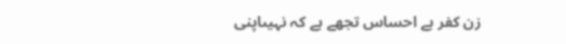زن کفر ہے احساس تجھے ہے کہ نہیںاپنی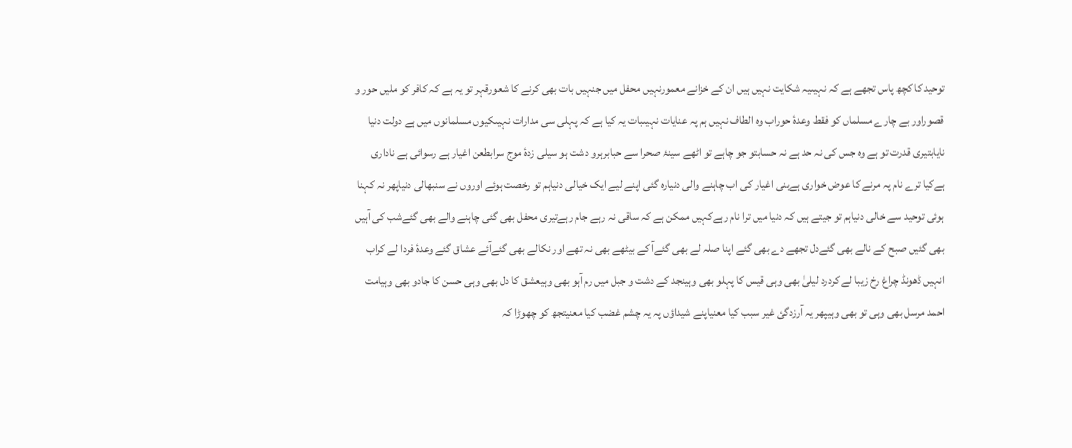توحید کا کچھ پاس تجھے ہے کہ نہیںیہ شکایت نہیں ہیں ان کے خزانے معمورنہیں محفل میں جنہیں بات بھی کرنے کا شعورقہر تو یہ ہے کہ کافر کو ملیں حور و قصوراور بے چارے مسلماں کو فقط وعدۂ حوراب وہ الطاف نہیں ہم پہ عنایات نہیںبات یہ کیا ہے کہ پہلی سی مدارات نہیںکیوں مسلمانوں میں ہے دولت دنیا نایابتیری قدرت تو ہے وہ جس کی نہ حد ہے نہ حسابتو جو چاہے تو اٹھے سینۂ صحرا سے حبابرہرو دشت ہو سیلی زدۂ موج سرابطعن اغیار ہے رسوائی ہے ناداری ہےکیا ترے نام پہ مرنے کا عوض خواری ہےبنی اغیار کی اب چاہنے والی دنیارہ گئی اپنے لیے ایک خیالی دنیاہم تو رخصت ہوئے اوروں نے سنبھالی دنیاپھر نہ کہنا ہوئی توحید سے خالی دنیاہم تو جیتے ہیں کہ دنیا میں ترا نام رہےکہیں ممکن ہے کہ ساقی نہ رہے جام رہےتیری محفل بھی گئی چاہنے والے بھی گئےشب کی آہیں بھی گئیں صبح کے نالے بھی گئےدل تجھے دے بھی گئے اپنا صلہ لے بھی گئےآ کے بیٹھے بھی نہ تھے اور نکالے بھی گئےآئے عشاق گئے وعدۂ فردا لے کراب انہیں ڈھونڈ چراغ رخ زیبا لے کردرد لیلیٰ بھی وہی قیس کا پہلو بھی وہینجد کے دشت و جبل میں رم آہو بھی وہیعشق کا دل بھی وہی حسن کا جادو بھی وہیامت احمد مرسل بھی وہی تو بھی وہیپھر یہ آرزدگئ غیر سبب کیا معنیاپنے شیداؤں پہ یہ چشم غضب کیا معنیتجھ کو چھوڑا کہ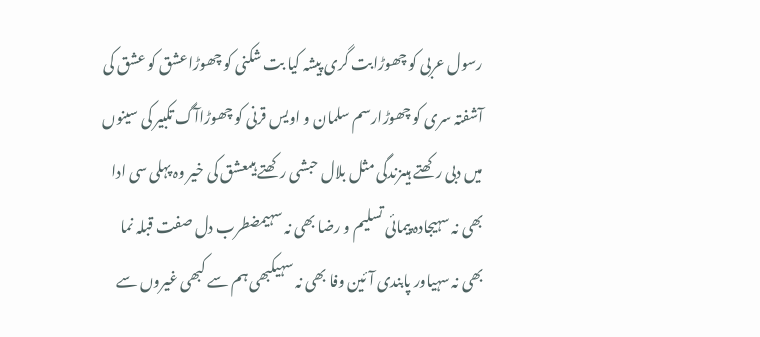رسول عربی کو چھوڑابت گری پیشہ کیا بت شکنی کو چھوڑاعشق کو عشق کی آشفتہ سری کو چھوڑارسم سلمان و اویس قرنی کو چھوڑاآگ تکبیر کی سینوں میں دبی رکھتے ہیںزندگی مثل بلال حبشی رکھتے ہیںعشق کی خیر وہ پہلی سی ادا بھی نہ سہیجادہ پیمائی تسلیم و رضا بھی نہ سہیمضطرب دل صفت قبلہ نما بھی نہ سہیاور پابندی آئین وفا بھی نہ سہیکبھی ہم سے کبھی غیروں سے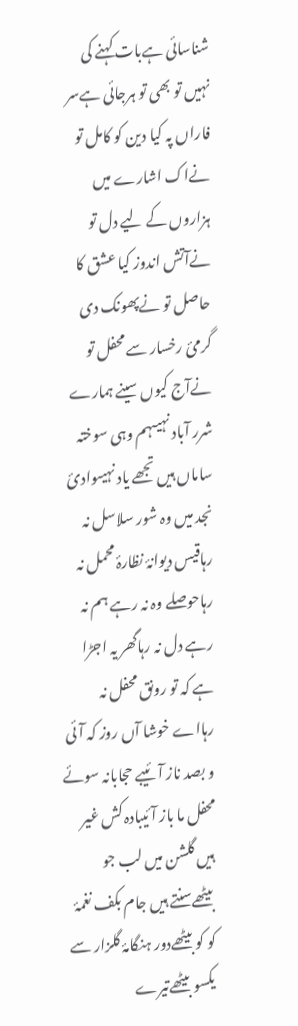شناسائی ہےبات کہنے کی نہیں تو بھی تو ہرجائی ہےسر فاراں پہ کیا دین کو کامل تو نےاک اشارے میں ہزاروں کے لیے دل تو نےآتش اندوز کیا عشق کا حاصل تو نےپھونک دی گرمئ رخسار سے محفل تو نےآج کیوں سینے ہمارے شرر آباد نہیںہم وہی سوختہ ساماں ہیں تجھے یاد نہیںوادیٔ نجد میں وہ شور سلاسل نہ رہاقیس دیوانۂ نظارۂ محمل نہ رہاحوصلے وہ نہ رہے ہم نہ رہے دل نہ رہاگھر یہ اجڑا ہے کہ تو رونق محفل نہ رہااے خوشا آں روز کہ آئی و بصد ناز آئیبے حجابانہ سوئے محفل ما باز آئیبادہ کش غیر ہیں گلشن میں لب جو بیٹھےسنتے ہیں جام بکف نغمۂ کو کو بیٹھےدور ہنگامۂ گلزار سے یکسو بیٹھےتیرے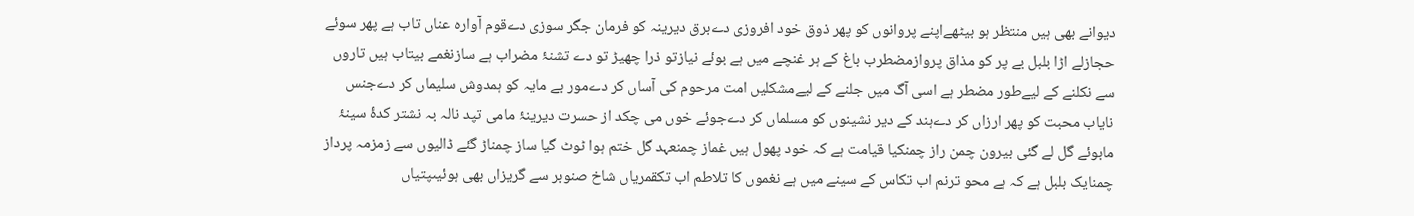دیوانے بھی ہیں منتظر ہو بیٹھےاپنے پروانوں کو پھر ذوق خود افروزی دےبرق دیرینہ کو فرمان جگر سوزی دےقوم آوارہ عناں تاب ہے پھر سوئے حجازلے اڑا بلبل بے پر کو مذاق پروازمضطرب باغ کے ہر غنچے میں ہے بوئے نیازتو ذرا چھیڑ تو دے تشنۂ مضراب ہے سازنغمے بیتاب ہیں تاروں سے نکلنے کے لیےطور مضطر ہے اسی آگ میں جلنے کے لیےمشکلیں امت مرحوم کی آساں کر دےمور بے مایہ کو ہمدوش سلیماں کر دےجنس نایاب محبت کو پھر ارزاں کر دےہند کے دیر نشینوں کو مسلماں کر دےجوئے خوں می چکد از حسرت دیرینۂ مامی تپد نالہ بہ نشتر کدۂ سینۂ مابوئے گل لے گئی بیرون چمن راز چمنکیا قیامت ہے کہ خود پھول ہیں غماز چمنعہد گل ختم ہوا ٹوٹ گیا ساز چمناڑ گئے ڈالیوں سے زمزمہ پرداز چمنایک بلبل ہے کہ ہے محو ترنم اب تکاس کے سینے میں ہے نغموں کا تلاطم اب تکقمریاں شاخ صنوبر سے گریزاں بھی ہوئیںپتیاں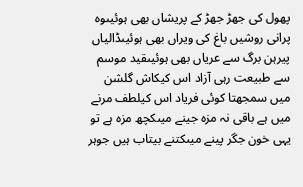پھول کی جھڑ جھڑ کے پریشاں بھی ہوئیںوہ پرانی روشیں باغ کی ویراں بھی ہوئیںڈالیاں پیرہن برگ سے عریاں بھی ہوئیںقید موسم سے طبیعت رہی آزاد اس کیکاش گلشن میں سمجھتا کوئی فریاد اس کیلطف مرنے میں ہے باقی نہ مزہ جینے میںکچھ مزہ ہے تو یہی خون جگر پینے میںکتنے بیتاب ہیں جوہر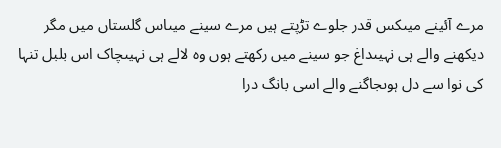مرے آئینے میںکس قدر جلوے تڑپتے ہیں مرے سینے میںاس گلستاں میں مگر دیکھنے والے ہی نہیںداغ جو سینے میں رکھتے ہوں وہ لالے ہی نہیںچاک اس بلبل تنہا کی نوا سے دل ہوںجاگنے والے اسی بانگ درا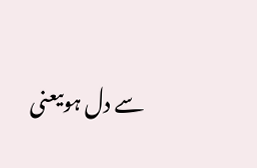سے دل ہوںیعنی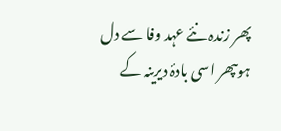پھر زندہ نئے عہد وفا سے دل ہوںپھر اسی بادۂ دیرینہ کے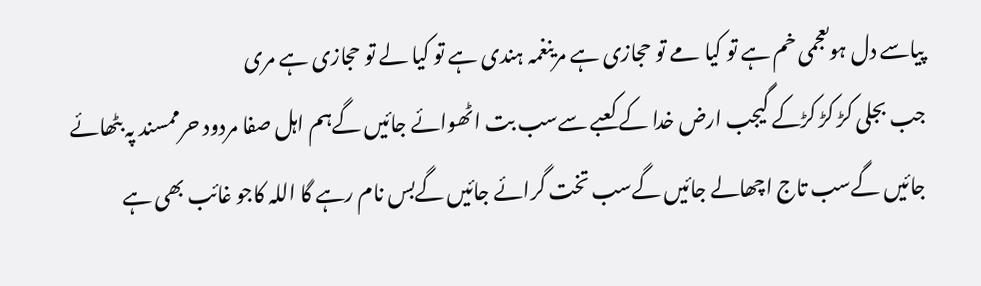پیاسے دل ہوںعجمی خم ہے تو کیا مے تو حجازی ہے مرینغمہ ہندی ہے تو کیا لے تو حجازی ہے مری
جب بجلی کڑ کڑ کڑکے گیجب ارض خدا کے کعبے سےسب بت اٹھوائے جائیں گےہم اہل صفا مردود حرممسند پہ بٹھائے جائیں گےسب تاج اچھالے جائیں گےسب تخت گرائے جائیں گےبس نام رہے گا اللہ کاجو غائب بھی ہے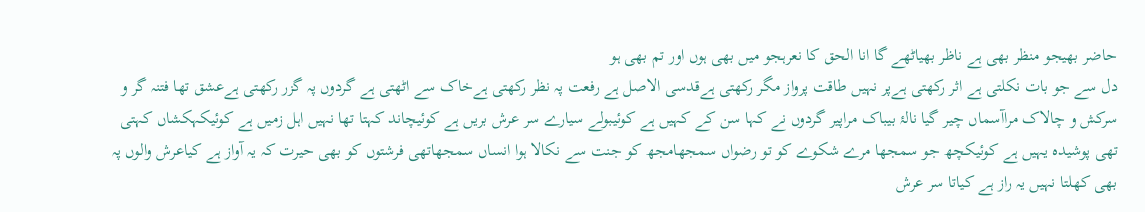حاضر بھیجو منظر بھی ہے ناظر بھیاٹھے گا انا الحق کا نعرہجو میں بھی ہوں اور تم بھی ہو
دل سے جو بات نکلتی ہے اثر رکھتی ہےپر نہیں طاقت پرواز مگر رکھتی ہےقدسی الاصل ہے رفعت پہ نظر رکھتی ہےخاک سے اٹھتی ہے گردوں پہ گزر رکھتی ہےعشق تھا فتنہ گر و سرکش و چالاک مراآسماں چیر گیا نالۂ بیباک مراپیر گردوں نے کہا سن کے کہیں ہے کوئیبولے سیارے سر عرش بریں ہے کوئیچاند کہتا تھا نہیں اہل زمیں ہے کوئیکہکشاں کہتی تھی پوشیدہ یہیں ہے کوئیکچھ جو سمجھا مرے شکوے کو تو رضواں سمجھامجھ کو جنت سے نکالا ہوا انساں سمجھاتھی فرشتوں کو بھی حیرت کہ یہ آواز ہے کیاعرش والوں پہ بھی کھلتا نہیں یہ راز ہے کیاتا سر عرش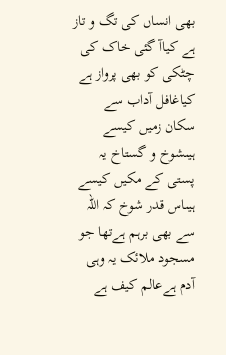بھی انساں کی تگ و تاز ہے کیاآ گئی خاک کی چٹکی کو بھی پرواز ہے کیاغافل آداب سے سکان زمیں کیسے ہیںشوخ و گستاخ یہ پستی کے مکیں کیسے ہیںاس قدر شوخ کہ اللہ سے بھی برہم ہےتھا جو مسجود ملائک یہ وہی آدم ہےعالم کیف ہے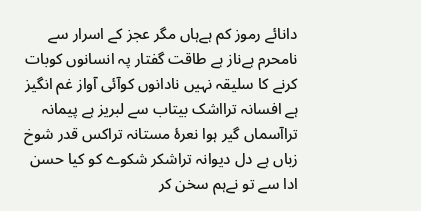دانائے رموز کم ہےہاں مگر عجز کے اسرار سے نامحرم ہےناز ہے طاقت گفتار پہ انسانوں کوبات کرنے کا سلیقہ نہیں نادانوں کوآئی آواز غم انگیز ہے افسانہ ترااشک بیتاب سے لبریز ہے پیمانہ تراآسماں گیر ہوا نعرۂ مستانہ تراکس قدر شوخ زباں ہے دل دیوانہ تراشکر شکوے کو کیا حسن ادا سے تو نےہم سخن کر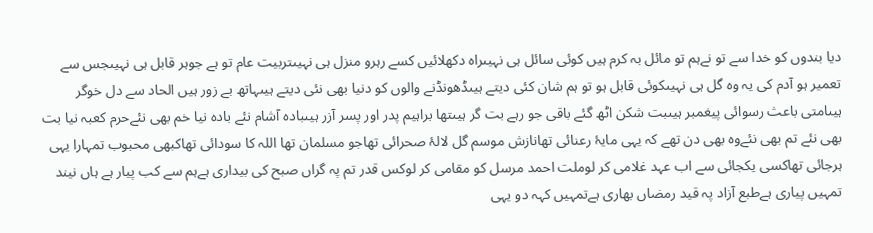دیا بندوں کو خدا سے تو نےہم تو مائل بہ کرم ہیں کوئی سائل ہی نہیںراہ دکھلائیں کسے رہرو منزل ہی نہیںتربیت عام تو ہے جوہر قابل ہی نہیںجس سے تعمیر ہو آدم کی یہ وہ گل ہی نہیںکوئی قابل ہو تو ہم شان کئی دیتے ہیںڈھونڈنے والوں کو دنیا بھی نئی دیتے ہیںہاتھ بے زور ہیں الحاد سے دل خوگر ہیںامتی باعث رسوائی پیغمبر ہیںبت شکن اٹھ گئے باقی جو رہے بت گر ہیںتھا براہیم پدر اور پسر آزر ہیںبادہ آشام نئے بادہ نیا خم بھی نئےحرم کعبہ نیا بت بھی نئے تم بھی نئےوہ بھی دن تھے کہ یہی مایۂ رعنائی تھانازش موسم گل لالۂ صحرائی تھاجو مسلمان تھا اللہ کا سودائی تھاکبھی محبوب تمہارا یہی ہرجائی تھاکسی یکجائی سے اب عہد غلامی کر لوملت احمد مرسل کو مقامی کر لوکس قدر تم پہ گراں صبح کی بیداری ہےہم سے کب پیار ہے ہاں نیند تمہیں پیاری ہےطبع آزاد پہ قید رمضاں بھاری ہےتمہیں کہہ دو یہی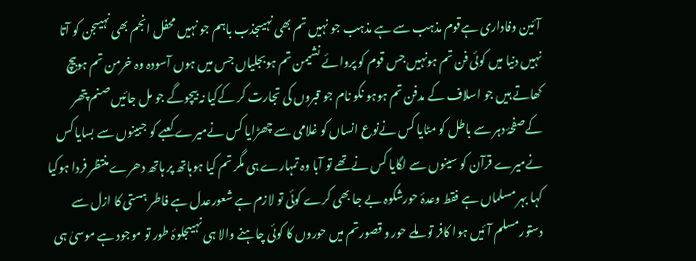آئین وفاداری ہےقوم مذہب سے ہے مذہب جو نہیں تم بھی نہیںجذب باہم جو نہیں محفل انجم بھی نہیںجن کو آتا نہیں دنیا میں کوئی فن تم ہونہیں جس قوم کو پروائے نشیمن تم ہوبجلیاں جس میں ہوں آسودہ وہ خرمن تم ہوبیچ کھاتے ہیں جو اسلاف کے مدفن تم ہوہو نکو نام جو قبروں کی تجارت کر کےکیا نہ بیچوگے جو مل جائیں صنم پتھر کےصفحۂ دہر سے باطل کو مٹایا کس نےنوع انساں کو غلامی سے چھڑایا کس نےمیرے کعبے کو جبینوں سے بسایا کس نےمیرے قرآن کو سینوں سے لگایا کس نےتھے تو آبا وہ تمہارے ہی مگر تم کیا ہوہاتھ پر ہاتھ دھرے منتظر فردا ہوکیا کہا بہر مسلماں ہے فقط وعدۂ حورشکوہ بے جا بھی کرے کوئی تو لازم ہے شعورعدل ہے فاطر ہستی کا ازل سے دستورمسلم آئیں ہوا کافر تو ملے حور و قصورتم میں حوروں کا کوئی چاہنے والا ہی نہیںجلوۂ طور تو موجود ہے موسیٰ ہی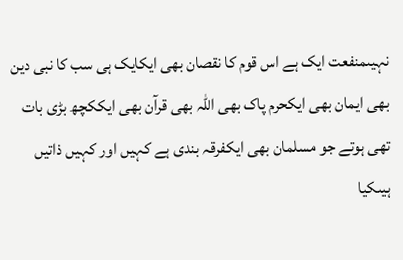نہیںمنفعت ایک ہے اس قوم کا نقصان بھی ایکایک ہی سب کا نبی دین بھی ایمان بھی ایکحرم پاک بھی اللہ بھی قرآن بھی ایککچھ بڑی بات تھی ہوتے جو مسلمان بھی ایکفرقہ بندی ہے کہیں اور کہیں ذاتیں ہیںکیا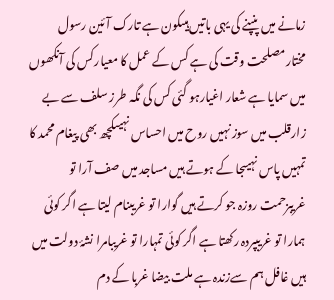زمانے میں پنپنے کی یہی باتیں ہیںکون ہے تارک آئین رسول مختارمصلحت وقت کی ہے کس کے عمل کا معیارکس کی آنکھوں میں سمایا ہے شعار اغیارہو گئی کس کی نگہ طرز سلف سے بے زارقلب میں سوز نہیں روح میں احساس نہیںکچھ بھی پیغام محمد کا تمہیں پاس نہیںجا کے ہوتے ہیں مساجد میں صف آرا تو غریبزحمت روزہ جو کرتے ہیں گوارا تو غریبنام لیتا ہے اگر کوئی ہمارا تو غریبپردہ رکھتا ہے اگر کوئی تمہارا تو غریبامرا نشۂ دولت میں ہیں غافل ہم سےزندہ ہے ملت بیضا غربا کے دم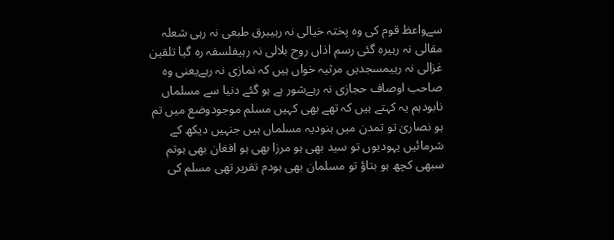سےواعظ قوم کی وہ پختہ خیالی نہ رہیبرق طبعی نہ رہی شعلہ مقالی نہ رہیرہ گئی رسم اذاں روح بلالی نہ رہیفلسفہ رہ گیا تلقین غزالی نہ رہیمسجدیں مرثیہ خواں ہیں کہ نمازی نہ رہےیعنی وہ صاحب اوصاف حجازی نہ رہےشور ہے ہو گئے دنیا سے مسلماں نابودہم یہ کہتے ہیں کہ تھے بھی کہیں مسلم موجودوضع میں تم ہو نصاریٰ تو تمدن میں ہنودیہ مسلماں ہیں جنہیں دیکھ کے شرمائیں یہودیوں تو سید بھی ہو مرزا بھی ہو افغان بھی ہوتم سبھی کچھ ہو بتاؤ تو مسلمان بھی ہودم تقریر تھی مسلم کی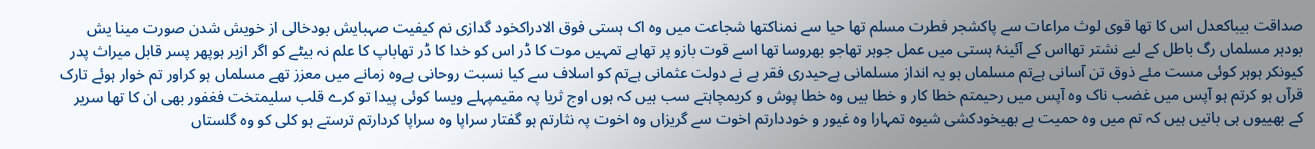صداقت بیباکعدل اس کا تھا قوی لوث مراعات سے پاکشجر فطرت مسلم تھا حیا سے نمناکتھا شجاعت میں وہ اک ہستی فوق الادراکخود گدازی نم کیفیت صہبایش بودخالی از خویش شدن صورت مینا یش بودہر مسلماں رگ باطل کے لیے نشتر تھااس کے آئینۂ ہستی میں عمل جوہر تھاجو بھروسا تھا اسے قوت بازو پر تھاہے تمہیں موت کا ڈر اس کو خدا کا ڈر تھاباپ کا علم نہ بیٹے کو اگر ازبر ہوپھر پسر قابل میراث پدر کیونکر ہوہر کوئی مست مئے ذوق تن آسانی ہےتم مسلماں ہو یہ انداز مسلمانی ہےحیدری فقر ہے نے دولت عثمانی ہےتم کو اسلاف سے کیا نسبت روحانی ہےوہ زمانے میں معزز تھے مسلماں ہو کراور تم خوار ہوئے تارک قرآں ہو کرتم ہو آپس میں غضب ناک وہ آپس میں رحیمتم خطا کار و خطا بیں وہ خطا پوش و کریمچاہتے سب ہیں کہ ہوں اوج ثریا پہ مقیمپہلے ویسا کوئی پیدا تو کرے قلب سلیمتخت فغفور بھی ان کا تھا سریر کے بھییوں ہی باتیں ہیں کہ تم میں وہ حمیت ہے بھیخودکشی شیوہ تمہارا وہ غیور و خوددارتم اخوت سے گریزاں وہ اخوت پہ نثارتم ہو گفتار سراپا وہ سراپا کردارتم ترستے ہو کلی کو وہ گلستاں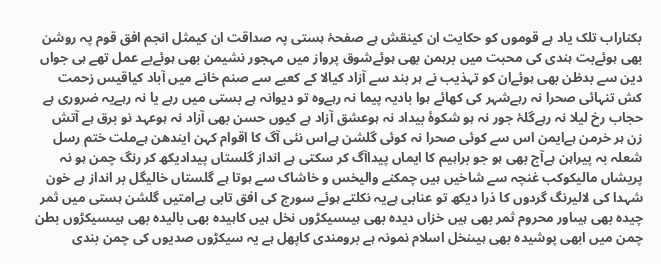بکناراب تلک یاد ہے قوموں کو حکایت ان کینقش ہے صفحۂ ہستی پہ صداقت ان کیمثل انجم افق قوم پہ روشن بھی ہوئےبت ہندی کی محبت میں برہمن بھی ہوئےشوق پرواز میں مہجور نشیمن بھی ہوئےبے عمل تھے ہی جواں دین سے بدظن بھی ہوئےان کو تہذیب نے ہر بند سے آزاد کیالا کے کعبے سے صنم خانے میں آباد کیاقیس زحمت کش تنہائی صحرا نہ رہےشہر کی کھائے ہوا بادیہ پیما نہ رہےوہ تو دیوانہ ہے بستی میں رہے یا نہ رہےیہ ضروری ہے حجاب رخ لیلا نہ رہےگلۂ جور نہ ہو شکوۂ بیداد نہ ہوعشق آزاد ہے کیوں حسن بھی آزاد نہ ہوعہد نو برق ہے آتش زن ہر خرمن ہےایمن اس سے کوئی صحرا نہ کوئی گلشن ہےاس نئی آگ کا اقوام کہن ایندھن ہےملت ختم رسل شعلہ بہ پیراہن ہےآج بھی ہو جو براہیم کا ایماں پیداآگ کر سکتی ہے انداز گلستاں پیدادیکھ کر رنگ چمن ہو نہ پریشاں مالیکوکب غنچہ سے شاخیں ہیں چمکنے والیخس و خاشاک سے ہوتا ہے گلستاں خالیگل بر انداز ہے خون شہدا کی لالیرنگ گردوں کا ذرا دیکھ تو عنابی ہےیہ نکلتے ہوئے سورج کی افق تابی ہےامتیں گلشن ہستی میں ثمر چیدہ بھی ہیںاور محروم ثمر بھی ہیں خزاں دیدہ بھی ہیںسیکڑوں نخل ہیں کاہیدہ بھی بالیدہ بھی ہیںسیکڑوں بطن چمن میں ابھی پوشیدہ بھی ہیںنخل اسلام نمونہ ہے برومندی کاپھل ہے یہ سیکڑوں صدیوں کی چمن بندی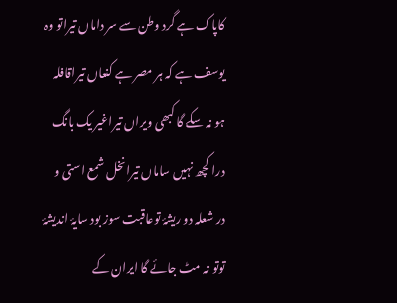کاپاک ہے گرد وطن سے سر داماں تیراتو وہ یوسف ہے کہ ہر مصر ہے کنعاں تیراقافلہ ہو نہ سکے گا کبھی ویراں تیراغیر یک بانگ درا کچھ نہیں ساماں تیرانخل شمع استی و در شعلہ دو ریشۂ توعاقبت سوز بود سایۂ اندیشۂ توتو نہ مٹ جائے گا ایران کے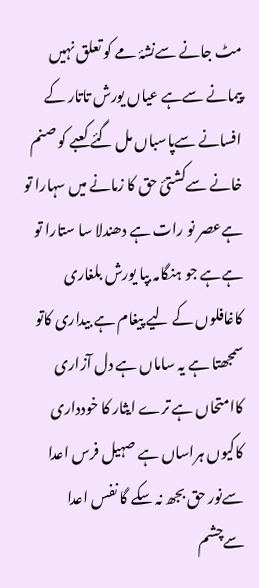مٹ جانے سےنشۂ مے کو تعلق نہیں پیمانے سےہے عیاں یورش تاتار کے افسانے سےپاسباں مل گئے کعبے کو صنم خانے سےکشتئ حق کا زمانے میں سہارا تو ہےعصر نو رات ہے دھندلا سا ستارا تو ہےہے جو ہنگامہ بپا یورش بلغاری کاغافلوں کے لیے پیغام ہے بیداری کاتو سمجھتا ہے یہ ساماں ہے دل آزاری کاامتحاں ہے ترے ایثار کا خودداری کاکیوں ہراساں ہے صہیل فرس اعدا سےنور حق بجھ نہ سکے گا نفس اعدا سےچشم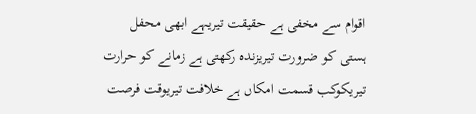اقوام سے مخفی ہے حقیقت تیریہے ابھی محفل ہستی کو ضرورت تیریزندہ رکھتی ہے زمانے کو حرارت تیریکوکب قسمت امکاں ہے خلافت تیریوقت فرصت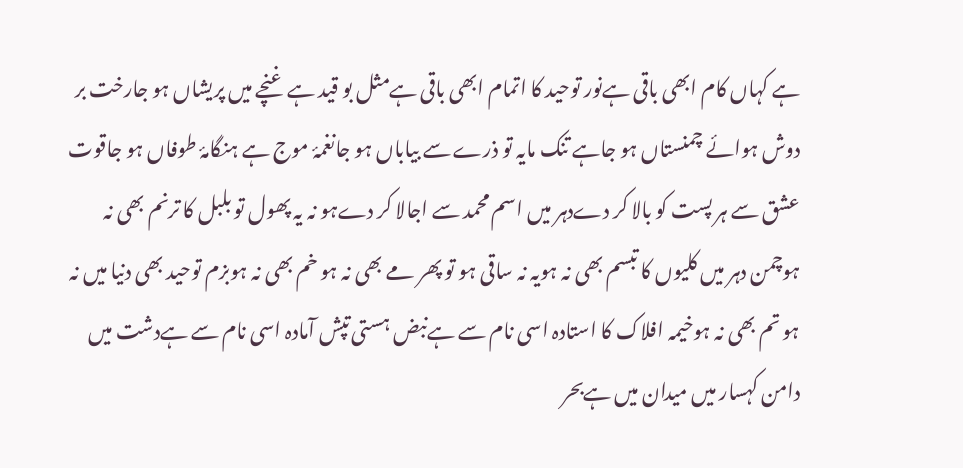ہے کہاں کام ابھی باقی ہےنور توحید کا اتمام ابھی باقی ہےمثل بو قید ہے غنچے میں پریشاں ہو جارخت بر دوش ہوائے چمنستاں ہو جاہے تنک مایہ تو ذرے سے بیاباں ہو جانغمۂ موج ہے ہنگامۂ طوفاں ہو جاقوت عشق سے ہر پست کو بالا کر دےدہر میں اسم محمد سے اجالا کر دےہو نہ یہ پھول تو بلبل کا ترنم بھی نہ ہوچمن دہر میں کلیوں کا تبسم بھی نہ ہویہ نہ ساقی ہو تو پھر مے بھی نہ ہو خم بھی نہ ہوبزم توحید بھی دنیا میں نہ ہو تم بھی نہ ہوخیمہ افلاک کا استادہ اسی نام سے ہےنبض ہستی تپش آمادہ اسی نام سے ہےدشت میں دامن کہسار میں میدان میں ہےبحر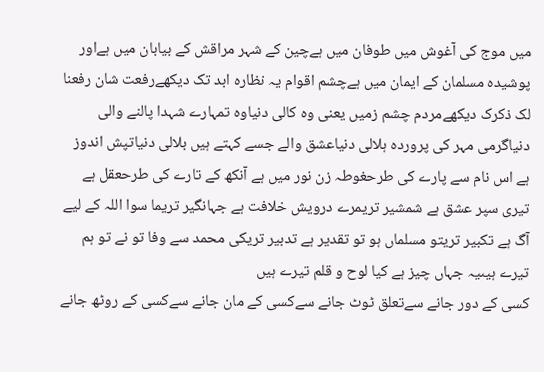میں موج کی آغوش میں طوفان میں ہےچین کے شہر مراقش کے بیابان میں ہےاور پوشیدہ مسلمان کے ایمان میں ہےچشم اقوام یہ نظارہ ابد تک دیکھےرفعت شان رفعنا لک ذکرک دیکھےمردم چشم زمیں یعنی وہ کالی دنیاوہ تمہارے شہدا پالنے والی دنیاگرمی مہر کی پروردہ ہلالی دنیاعشق والے جسے کہتے ہیں بلالی دنیاتپش اندوز ہے اس نام سے پارے کی طرحغوطہ زن نور میں ہے آنکھ کے تارے کی طرحعقل ہے تیری سپر عشق ہے شمشیر تریمرے درویش خلافت ہے جہانگیر تریما سوا اللہ کے لیے آگ ہے تکبیر تریتو مسلماں ہو تو تقدیر ہے تدبیر تریکی محمد سے وفا تو نے تو ہم تیرے ہیںیہ جہاں چیز ہے کیا لوح و قلم تیرے ہیں
کسی کے دور جانے سےتعلق ٹوٹ جانے سےکسی کے مان جانے سےکسی کے روٹھ جانے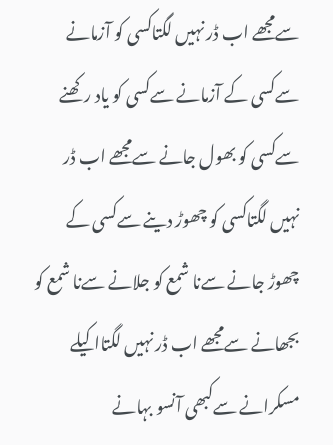سےمجھے اب ڈر نہیں لگتاکسی کو آزمانے سےکسی کے آزمانے سےکسی کو یاد رکھنے سےکسی کو بھول جانے سےمجھے اب ڈر نہیں لگتاکسی کو چھوڑ دینے سےکسی کے چھوڑ جانے سےنا شمع کو جلانے سےنا شمع کو بجھانے سےمجھے اب ڈر نہیں لگتااکیلے مسکرانے سےکبھی آنسو بہانے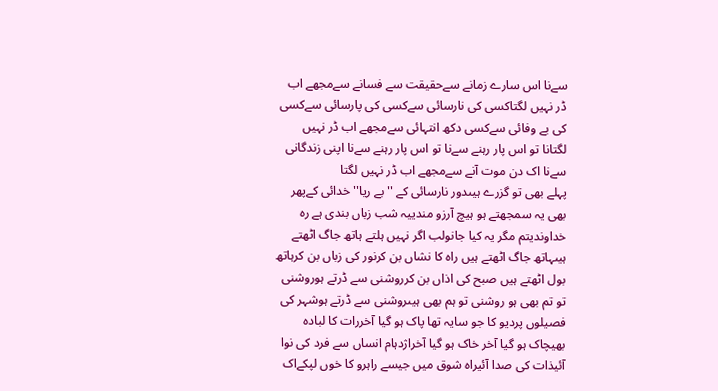سےنا اس سارے زمانے سےحقیقت سے فسانے سےمجھے اب ڈر نہیں لگتاکسی کی نارسائی سےکسی کی پارسائی سےکسی کی بے وفائی سےکسی دکھ انتہائی سےمجھے اب ڈر نہیں لگتانا تو اس پار رہنے سےنا تو اس پار رہنے سےنا اپنی زندگانی سےنا اک دن موت آنے سےمجھے اب ڈر نہیں لگتا
پہلے بھی تو گزرے ہیںدور نارسائی کے ''بے ریا'' خدائی کےپھر بھی یہ سمجھتے ہو ہیچ آرزو مندییہ شب زباں بندی ہے رہ خداوندیتم مگر یہ کیا جانولب اگر نہیں ہلتے ہاتھ جاگ اٹھتے ہیںہاتھ جاگ اٹھتے ہیں راہ کا نشاں بن کرنور کی زباں بن کرہاتھ بول اٹھتے ہیں صبح کی اذاں بن کرروشنی سے ڈرتے ہوروشنی تو تم بھی ہو روشنی تو ہم بھی ہیںروشنی سے ڈرتے ہوشہر کی فصیلوں پردیو کا جو سایہ تھا پاک ہو گیا آخررات کا لبادہ بھیچاک ہو گیا آخر خاک ہو گیا آخراژدہام انساں سے فرد کی نوا آئیذات کی صدا آئیراہ شوق میں جیسے راہرو کا خوں لپکےاک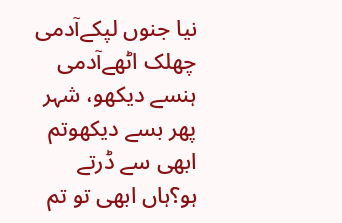نیا جنوں لپکےآدمی چھلک اٹھےآدمی ہنسے دیکھو، شہر پھر بسے دیکھوتم ابھی سے ڈرتے ہو؟ہاں ابھی تو تم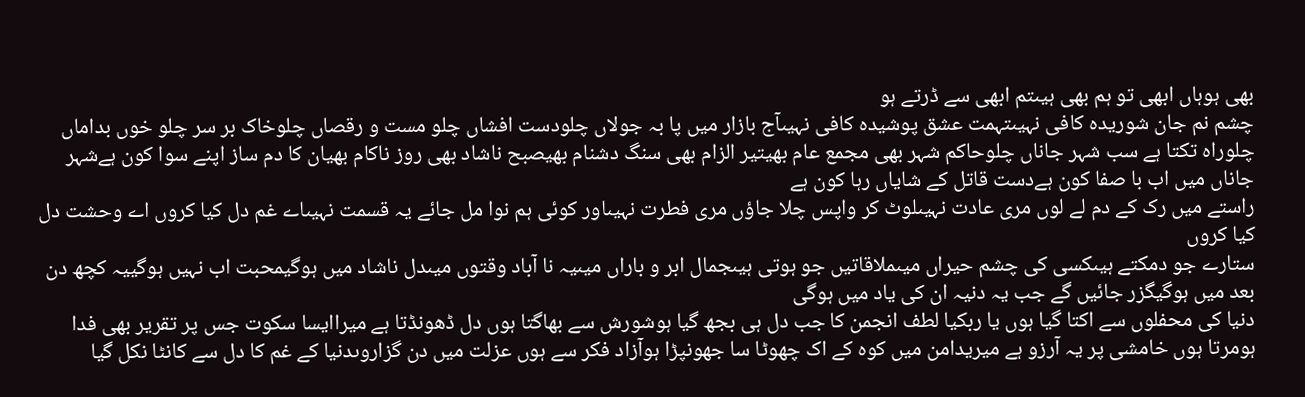بھی ہوہاں ابھی تو ہم بھی ہیںتم ابھی سے ڈرتے ہو
چشم نم جان شوریدہ کافی نہیںتہمت عشق پوشیدہ کافی نہیںآج بازار میں پا بہ جولاں چلودست افشاں چلو مست و رقصاں چلوخاک بر سر چلو خوں بداماں چلوراہ تکتا ہے سب شہر جاناں چلوحاکم شہر بھی مجمع عام بھیتیر الزام بھی سنگ دشنام بھیصبح ناشاد بھی روز ناکام بھیان کا دم ساز اپنے سوا کون ہےشہر جاناں میں اب با صفا کون ہےدست قاتل کے شایاں رہا کون ہے
راستے میں رک کے دم لے لوں مری عادت نہیںلوٹ کر واپس چلا جاؤں مری فطرت نہیںاور کوئی ہم نوا مل جائے یہ قسمت نہیںاے غم دل کیا کروں اے وحشت دل کیا کروں
ستارے جو دمکتے ہیںکسی کی چشم حیراں میںملاقاتیں جو ہوتی ہیںجمال ابر و باراں میںیہ نا آباد وقتوں میںدل ناشاد میں ہوگیمحبت اب نہیں ہوگییہ کچھ دن بعد میں ہوگیگزر جائیں گے جب یہ دنیہ ان کی یاد میں ہوگی
دنیا کی محفلوں سے اکتا گیا ہوں یا ربکیا لطف انجمن کا جب دل ہی بجھ گیا ہوشورش سے بھاگتا ہوں دل ڈھونڈتا ہے میراایسا سکوت جس پر تقریر بھی فدا ہومرتا ہوں خامشی پر یہ آرزو ہے میریدامن میں کوہ کے اک چھوٹا سا جھونپڑا ہوآزاد فکر سے ہوں عزلت میں دن گزاروںدنیا کے غم کا دل سے کانٹا نکل گیا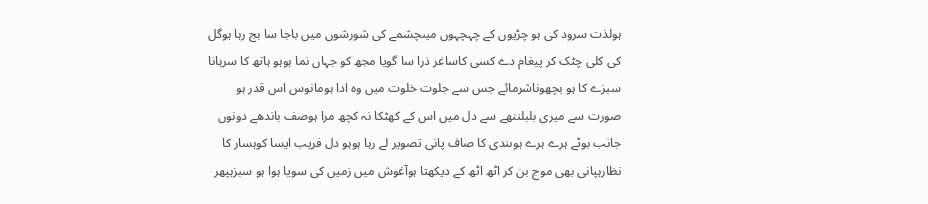ہولذت سرود کی ہو چڑیوں کے چہچہوں میںچشمے کی شورشوں میں باجا سا بج رہا ہوگل کی کلی چٹک کر پیغام دے کسی کاساغر ذرا سا گویا مجھ کو جہاں نما ہوہو ہاتھ کا سرہانا سبزے کا ہو بچھوناشرمائے جس سے جلوت خلوت میں وہ ادا ہومانوس اس قدر ہو صورت سے میری بلبلننھے سے دل میں اس کے کھٹکا نہ کچھ مرا ہوصف باندھے دونوں جانب بوٹے ہرے ہرے ہوںندی کا صاف پانی تصویر لے رہا ہوہو دل فریب ایسا کوہسار کا نظارہپانی بھی موج بن کر اٹھ اٹھ کے دیکھتا ہوآغوش میں زمیں کی سویا ہوا ہو سبزہپھر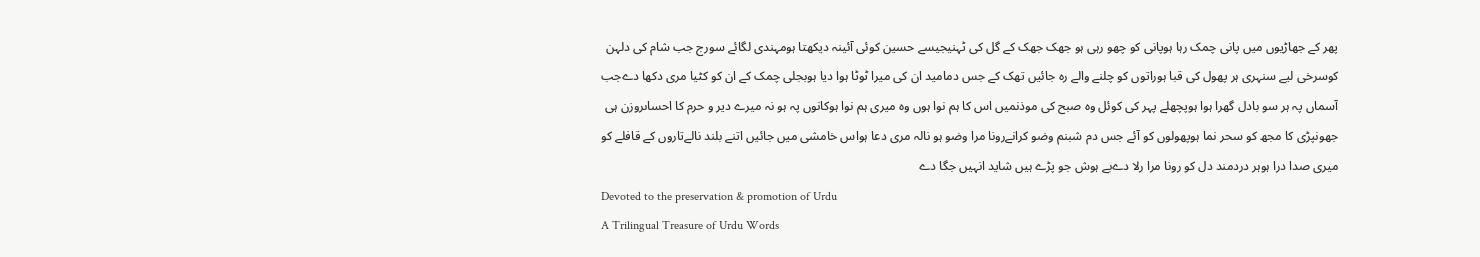پھر کے جھاڑیوں میں پانی چمک رہا ہوپانی کو چھو رہی ہو جھک جھک کے گل کی ٹہنیجیسے حسین کوئی آئینہ دیکھتا ہومہندی لگائے سورج جب شام کی دلہن کوسرخی لیے سنہری ہر پھول کی قبا ہوراتوں کو چلنے والے رہ جائیں تھک کے جس دمامید ان کی میرا ٹوٹا ہوا دیا ہوبجلی چمک کے ان کو کٹیا مری دکھا دےجب آسماں پہ ہر سو بادل گھرا ہوا ہوپچھلے پہر کی کوئل وہ صبح کی موذنمیں اس کا ہم نوا ہوں وہ میری ہم نوا ہوکانوں پہ ہو نہ میرے دیر و حرم کا احساںروزن ہی جھونپڑی کا مجھ کو سحر نما ہوپھولوں کو آئے جس دم شبنم وضو کرانےرونا مرا وضو ہو نالہ مری دعا ہواس خامشی میں جائیں اتنے بلند نالےتاروں کے قافلے کو میری صدا درا ہوہر دردمند دل کو رونا مرا رلا دےبے ہوش جو پڑے ہیں شاید انہیں جگا دے
Devoted to the preservation & promotion of Urdu
A Trilingual Treasure of Urdu Words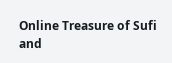Online Treasure of Sufi and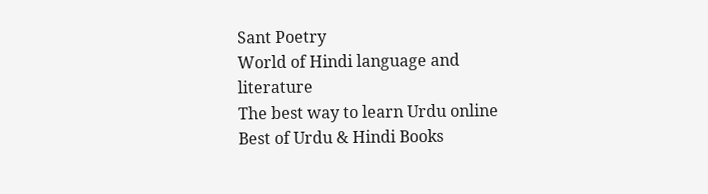Sant Poetry
World of Hindi language and literature
The best way to learn Urdu online
Best of Urdu & Hindi Books